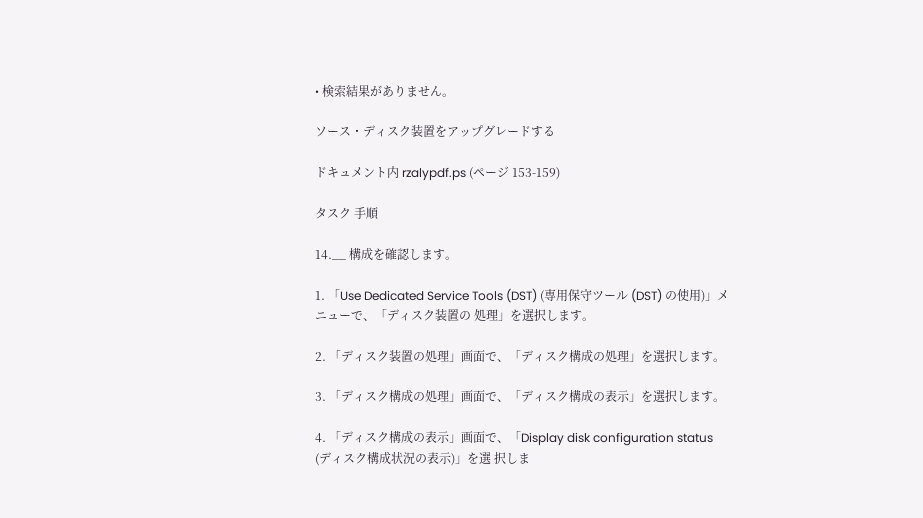• 検索結果がありません。

ソース・ディスク装置をアップグレードする

ドキュメント内 rzalypdf.ps (ページ 153-159)

タスク 手順

14.__ 構成を確認します。

1. 「Use Dedicated Service Tools (DST) (専用保守ツール (DST) の使用)」メニューで、「ディスク装置の 処理」を選択します。

2. 「ディスク装置の処理」画面で、「ディスク構成の処理」を選択します。

3. 「ディスク構成の処理」画面で、「ディスク構成の表示」を選択します。

4. 「ディスク構成の表示」画面で、「Display disk configuration status (ディスク構成状況の表示)」を選 択しま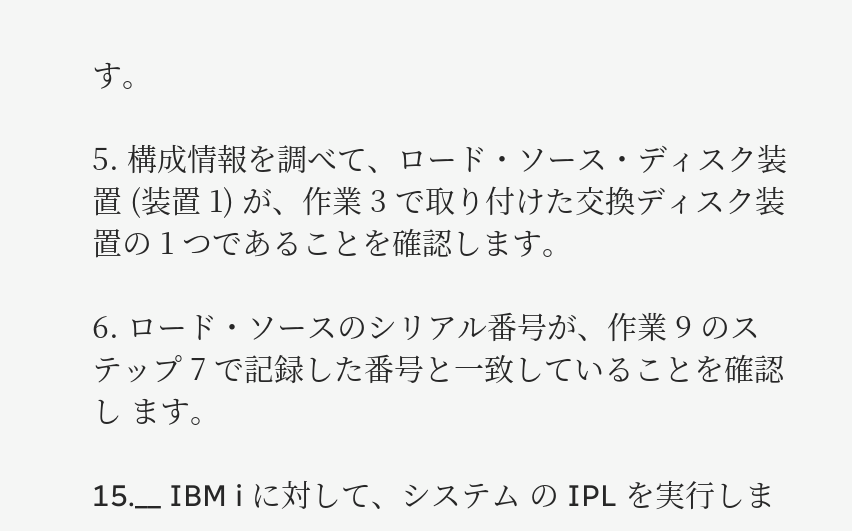す。

5. 構成情報を調べて、ロード・ソース・ディスク装置 (装置 1) が、作業 3 で取り付けた交換ディスク装 置の 1 つであることを確認します。

6. ロード・ソースのシリアル番号が、作業 9 のステップ 7 で記録した番号と一致していることを確認し ます。

15.__ IBM i に対して、システム の IPL を実行しま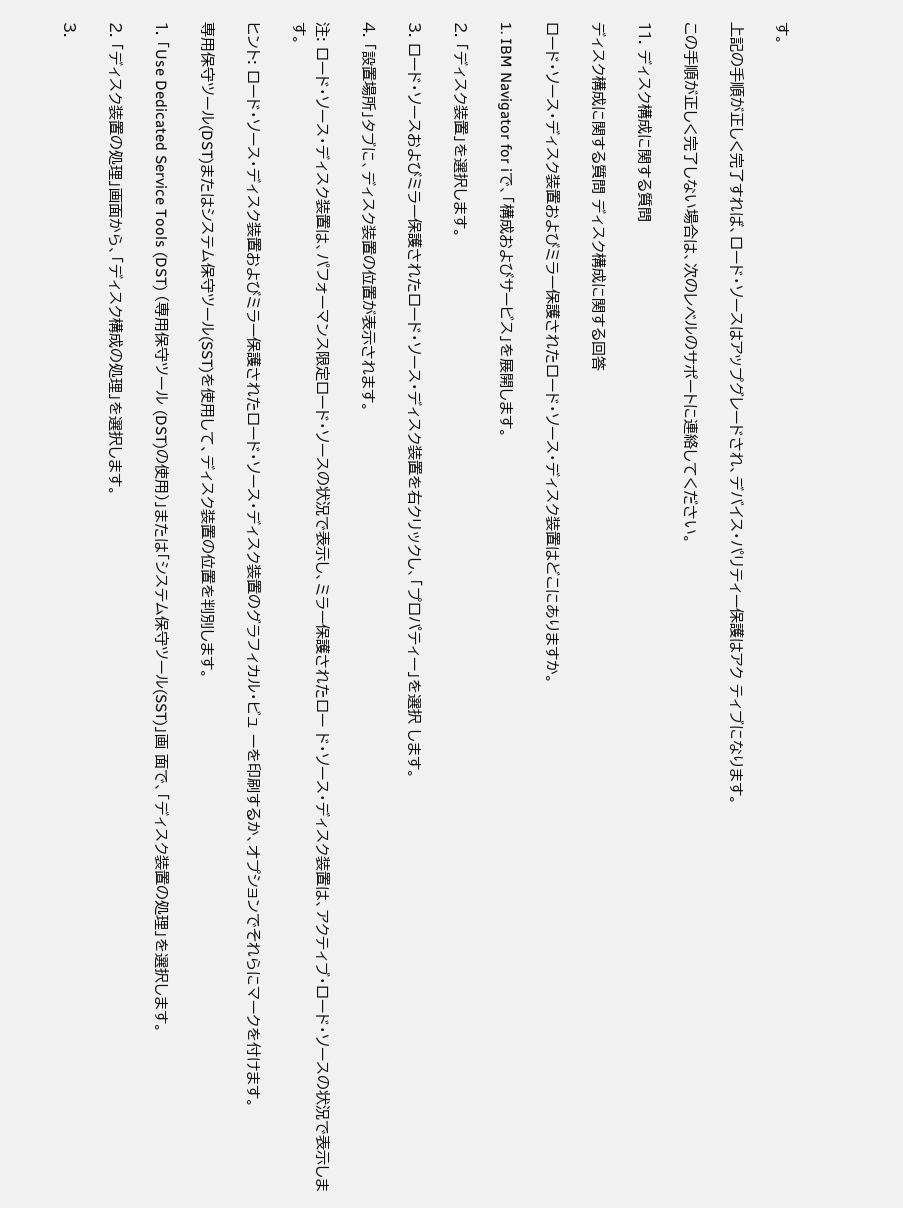す。

上記の手順が正しく完了すれば、ロード・ソースはアップグレードされ、デバイス・パリティー保護はアク ティブになります。

この手順が正しく完了しない場合は、次のレベルのサポートに連絡してください。

11. ディスク構成に関する質問

ディスク構成に関する質問 ディスク構成に関する回答

ロード・ソース・ディスク装置およびミラー保護されたロード・ソース・ディスク装置はどこにありますか。

1. IBM Navigator for iで、「構成およびサービス」を展開します。

2. 「ディスク装置」を選択します。

3. ロード・ソースおよびミラー保護されたロード・ソース・ディスク装置を右クリックし、「プロパティー」を選択 します。

4. 「設置場所」タブに、ディスク装置の位置が表示されます。

注: ロード・ソース・ディスク装置は、パフォーマンス限定ロード・ソースの状況で表示し、ミラー保護されたロー ド・ソース・ディスク装置は、アクティブ・ロード・ソースの状況で表示します。

ヒント: ロード・ソース・ディスク装置およびミラー保護されたロード・ソース・ディスク装置のグラフィカル・ビュ ーを印刷するか、オプションでそれらにマークを付けます。

専用保守ツール(DST)またはシステム保守ツール(SST)を使用して、ディスク装置の位置を判別します。

1. 「Use Dedicated Service Tools (DST) (専用保守ツール (DST)の使用)」または「システム保守ツール(SST)」画 面で、「ディスク装置の処理」を選択します。

2. 「ディスク装置の処理」画面から、「ディスク構成の処理」を選択します。

3.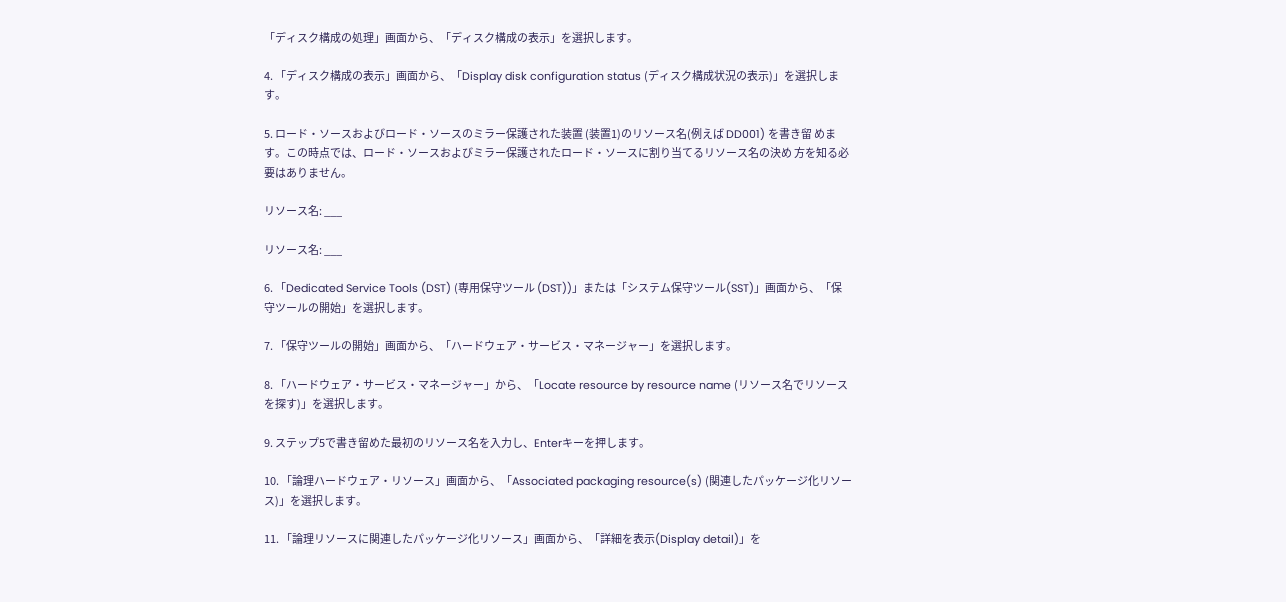「ディスク構成の処理」画面から、「ディスク構成の表示」を選択します。

4. 「ディスク構成の表示」画面から、「Display disk configuration status (ディスク構成状況の表示)」を選択しま す。

5. ロード・ソースおよびロード・ソースのミラー保護された装置 (装置1)のリソース名(例えば DD001) を書き留 めます。この時点では、ロード・ソースおよびミラー保護されたロード・ソースに割り当てるリソース名の決め 方を知る必要はありません。

リソース名: ___

リソース名: ___

6. 「Dedicated Service Tools (DST) (専用保守ツール (DST))」または「システム保守ツール(SST)」画面から、「保 守ツールの開始」を選択します。

7. 「保守ツールの開始」画面から、「ハードウェア・サービス・マネージャー」を選択します。

8. 「ハードウェア・サービス・マネージャー」から、「Locate resource by resource name (リソース名でリソース を探す)」を選択します。

9. ステップ5で書き留めた最初のリソース名を入力し、Enterキーを押します。

10. 「論理ハードウェア・リソース」画面から、「Associated packaging resource(s) (関連したパッケージ化リソー ス)」を選択します。

11. 「論理リソースに関連したパッケージ化リソース」画面から、「詳細を表示(Display detail)」を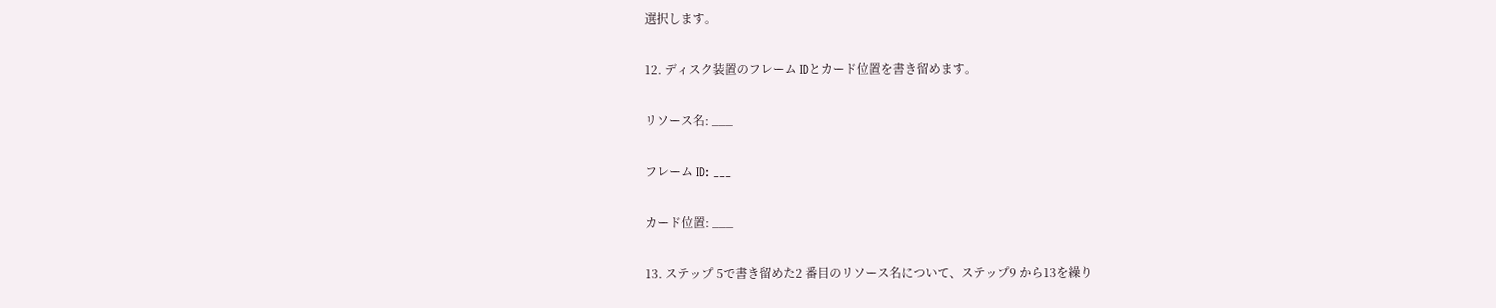選択します。

12. ディスク装置のフレーム IDとカード位置を書き留めます。

リソース名: ___

フレーム ID: ___

カード位置: ___

13. ステップ 5で書き留めた2 番目のリソース名について、ステップ9 から13を繰り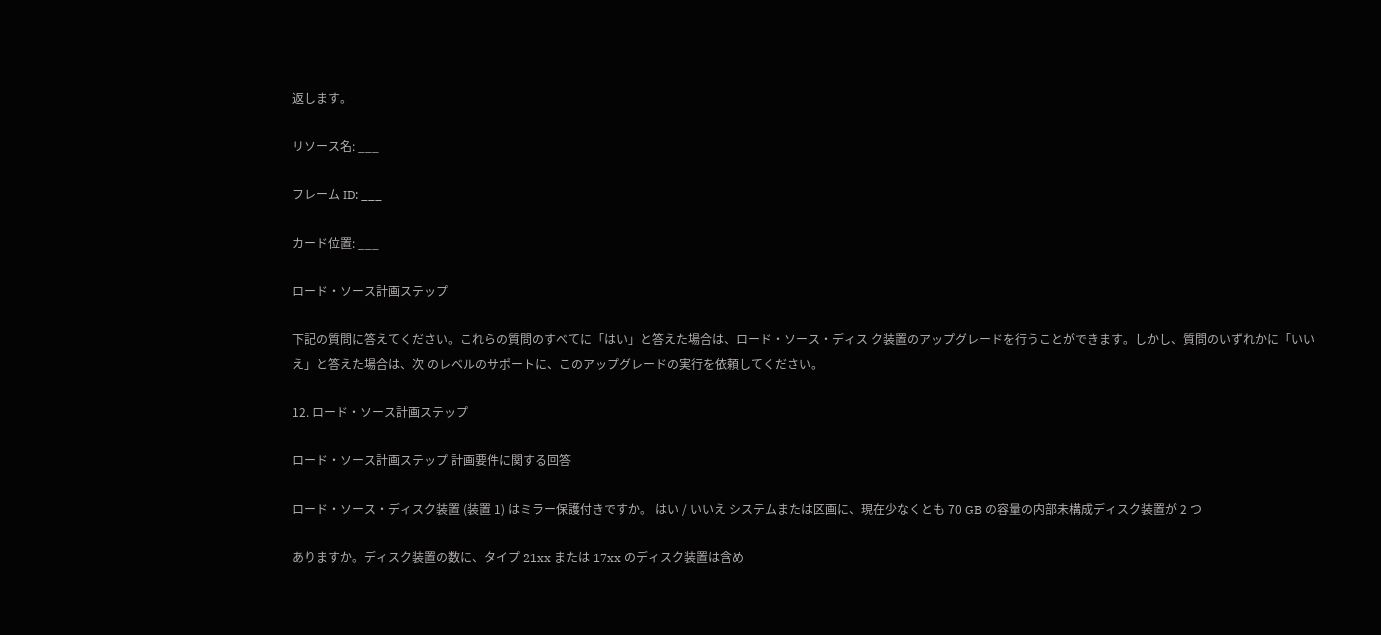返します。

リソース名: ___

フレーム ID: ___

カード位置: ___

ロード・ソース計画ステップ

下記の質問に答えてください。これらの質問のすべてに「はい」と答えた場合は、ロード・ソース・ディス ク装置のアップグレードを行うことができます。しかし、質問のいずれかに「いいえ」と答えた場合は、次 のレベルのサポートに、このアップグレードの実行を依頼してください。

12. ロード・ソース計画ステップ

ロード・ソース計画ステップ 計画要件に関する回答

ロード・ソース・ディスク装置 (装置 1) はミラー保護付きですか。 はい / いいえ システムまたは区画に、現在少なくとも 70 GB の容量の内部未構成ディスク装置が 2 つ

ありますか。ディスク装置の数に、タイプ 21xx または 17xx のディスク装置は含め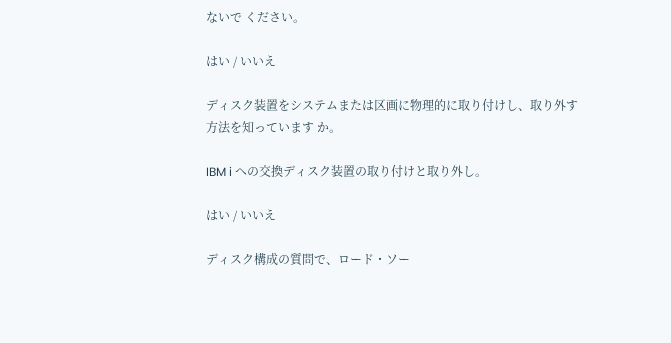ないで ください。

はい / いいえ

ディスク装置をシステムまたは区画に物理的に取り付けし、取り外す方法を知っています か。

IBM i への交換ディスク装置の取り付けと取り外し。

はい / いいえ

ディスク構成の質問で、ロード・ソー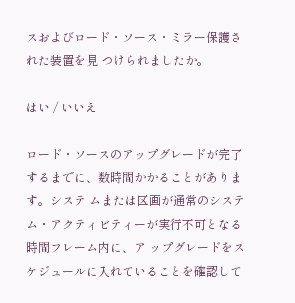スおよびロード・ソース・ミラー保護された装置を見 つけられましたか。

はい / いいえ

ロード・ソースのアップグレードが完了するまでに、数時間かかることがあります。システ ムまたは区画が通常のシステム・アクティビティーが実行不可となる時間フレーム内に、ア ップグレードをスケジュールに入れていることを確認して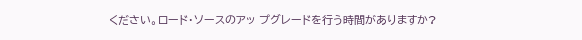ください。ロード・ソースのアッ プグレードを行う時間がありますか?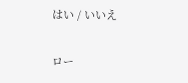はい / いいえ

ロー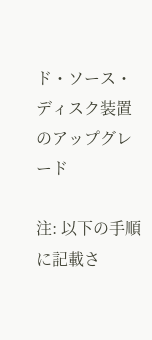ド・ソース・ディスク装置のアップグレード

注: 以下の手順に記載さ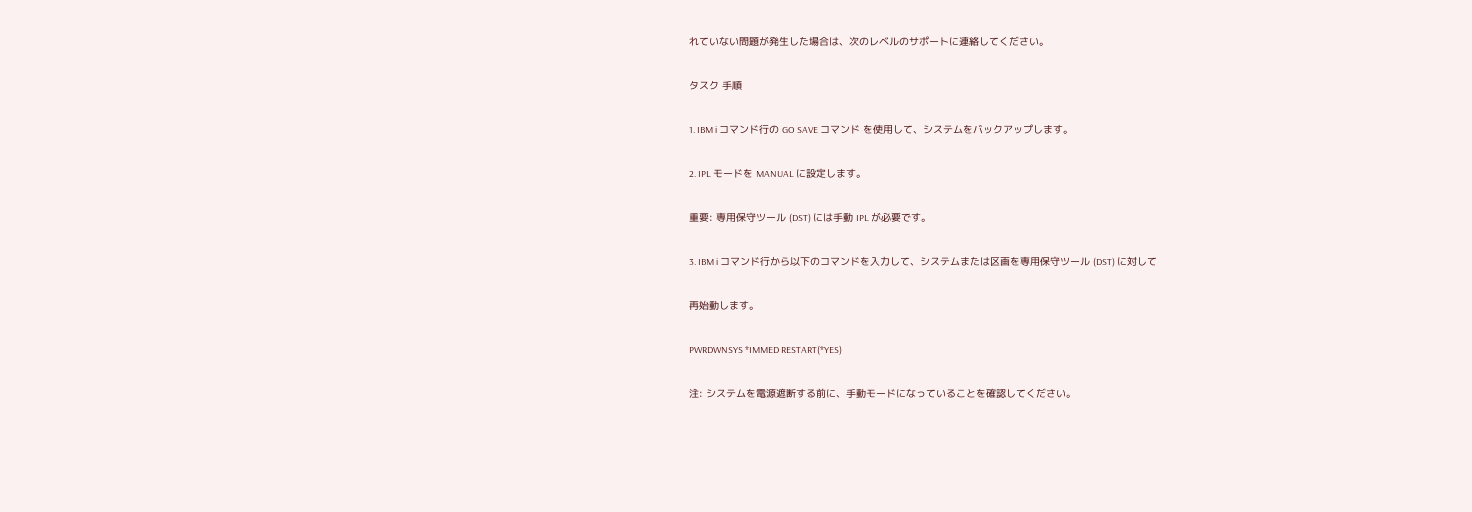れていない問題が発生した場合は、次のレベルのサポートに連絡してください。

タスク 手順

1. IBM i コマンド行の GO SAVE コマンド を使用して、システムをバックアップします。

2. IPL モードを MANUAL に設定します。

重要: 専用保守ツール (DST) には手動 IPL が必要です。

3. IBM i コマンド行から以下のコマンドを入力して、システムまたは区画を専用保守ツール (DST) に対して

再始動します。

PWRDWNSYS *IMMED RESTART(*YES)

注: システムを電源遮断する前に、手動モードになっていることを確認してください。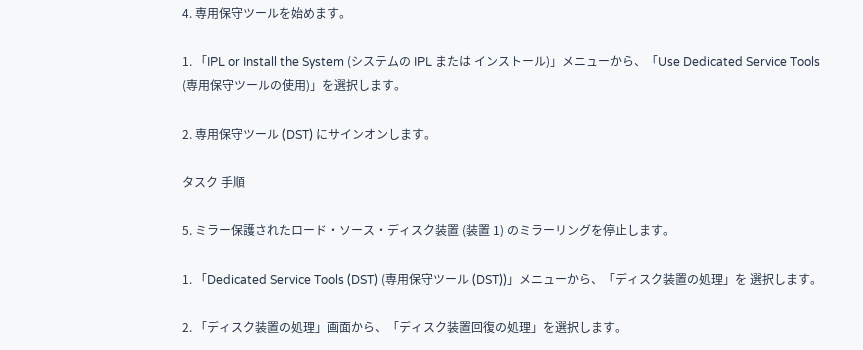4. 専用保守ツールを始めます。

1. 「IPL or Install the System (システムの IPL または インストール)」メニューから、「Use Dedicated Service Tools (専用保守ツールの使用)」を選択します。

2. 専用保守ツール (DST) にサインオンします。

タスク 手順

5. ミラー保護されたロード・ソース・ディスク装置 (装置 1) のミラーリングを停止します。

1. 「Dedicated Service Tools (DST) (専用保守ツール (DST))」メニューから、「ディスク装置の処理」を 選択します。

2. 「ディスク装置の処理」画面から、「ディスク装置回復の処理」を選択します。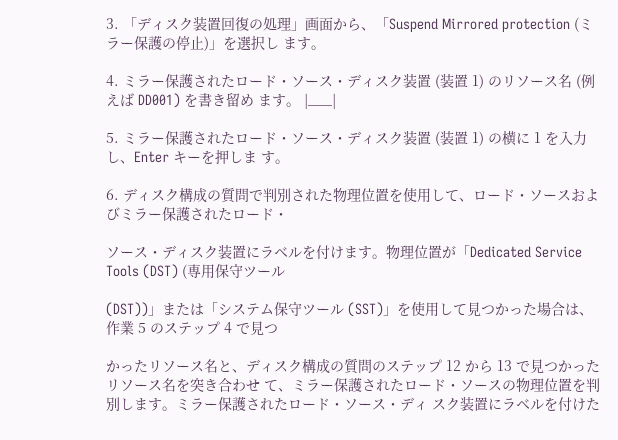3. 「ディスク装置回復の処理」画面から、「Suspend Mirrored protection (ミラー保護の停止)」を選択し ます。

4. ミラー保護されたロード・ソース・ディスク装置 (装置 1) のリソース名 (例えば DD001) を書き留め ます。 |___|

5. ミラー保護されたロード・ソース・ディスク装置 (装置 1) の横に 1 を入力し、Enter キーを押しま す。

6. ディスク構成の質問で判別された物理位置を使用して、ロード・ソースおよびミラー保護されたロード・

ソース・ディスク装置にラベルを付けます。物理位置が「Dedicated Service Tools (DST) (専用保守ツール

(DST))」または「システム保守ツール (SST)」を使用して見つかった場合は、作業 5 のステップ 4 で見つ

かったリソース名と、ディスク構成の質問のステップ 12 から 13 で見つかったリソース名を突き合わせ て、ミラー保護されたロード・ソースの物理位置を判別します。ミラー保護されたロード・ソース・ディ スク装置にラベルを付けた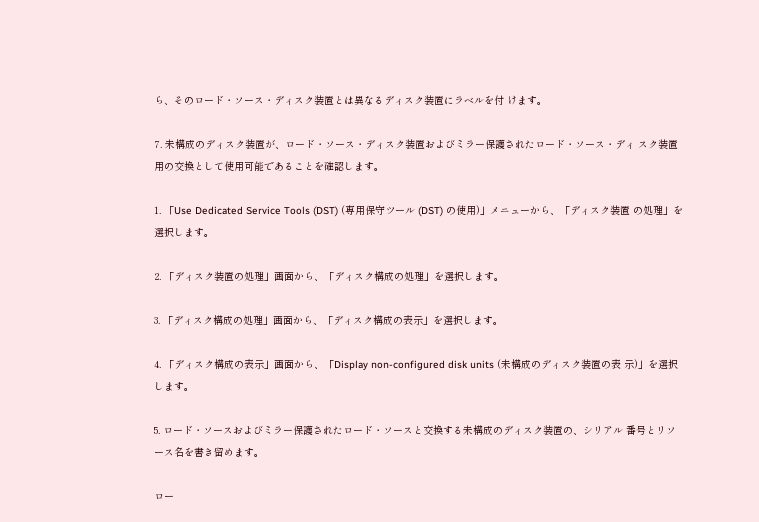ら、そのロード・ソース・ディスク装置とは異なるディスク装置にラベルを付 けます。

7. 未構成のディスク装置が、ロード・ソース・ディスク装置およびミラー保護されたロード・ソース・ディ スク装置用の交換として使用可能であることを確認します。

1. 「Use Dedicated Service Tools (DST) (専用保守ツール (DST) の使用)」メニューから、「ディスク装置 の処理」を選択します。

2. 「ディスク装置の処理」画面から、「ディスク構成の処理」を選択します。

3. 「ディスク構成の処理」画面から、「ディスク構成の表示」を選択します。

4. 「ディスク構成の表示」画面から、「Display non-configured disk units (未構成のディスク装置の表 示)」を選択します。

5. ロード・ソースおよびミラー保護されたロード・ソースと交換する未構成のディスク装置の、シリアル 番号とリソース名を書き留めます。

ロー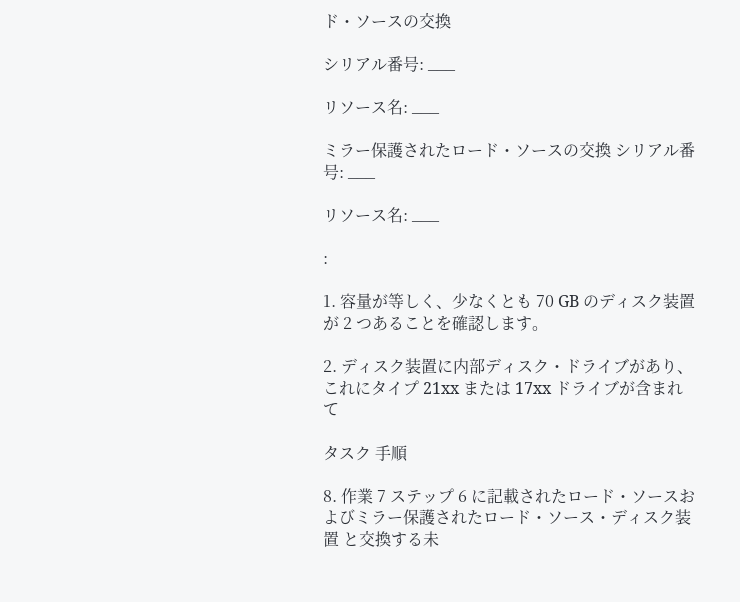ド・ソースの交換

シリアル番号: ___

リソース名: ___

ミラー保護されたロード・ソースの交換 シリアル番号: ___

リソース名: ___

:

1. 容量が等しく、少なくとも 70 GB のディスク装置が 2 つあることを確認します。

2. ディスク装置に内部ディスク・ドライブがあり、これにタイプ 21xx または 17xx ドライブが含まれて

タスク 手順

8. 作業 7 ステップ 6 に記載されたロード・ソースおよびミラー保護されたロード・ソース・ディスク装置 と交換する未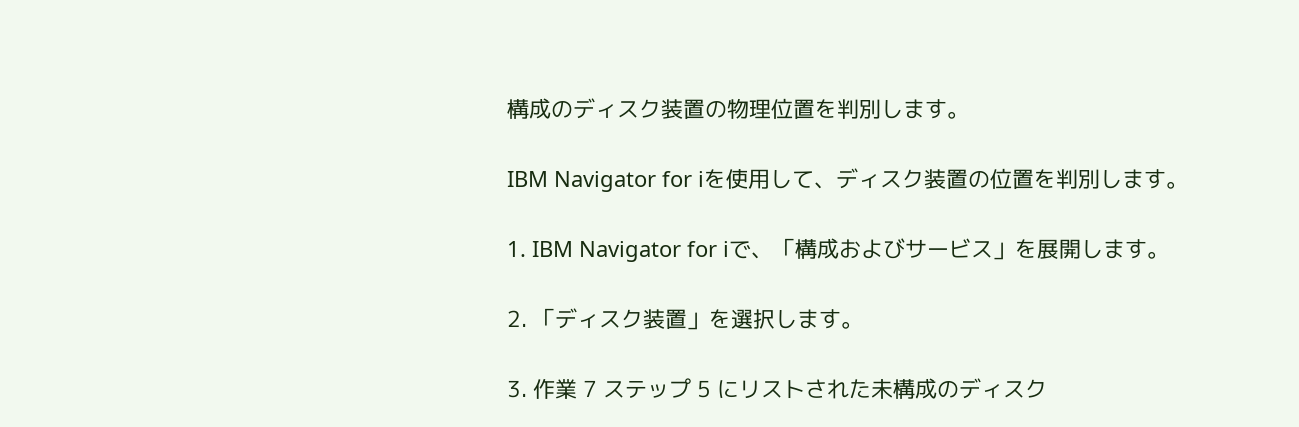構成のディスク装置の物理位置を判別します。

IBM Navigator for iを使用して、ディスク装置の位置を判別します。

1. IBM Navigator for iで、「構成およびサービス」を展開します。

2. 「ディスク装置」を選択します。

3. 作業 7 ステップ 5 にリストされた未構成のディスク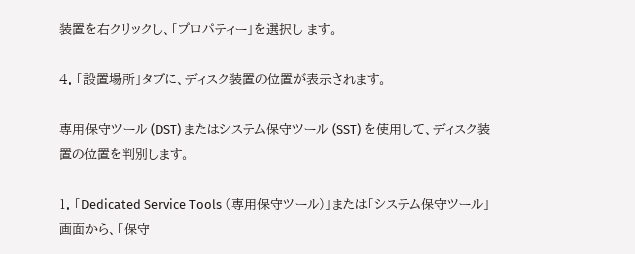装置を右クリックし、「プロパティー」を選択し ます。

4. 「設置場所」タブに、ディスク装置の位置が表示されます。

専用保守ツール (DST) またはシステム保守ツール (SST) を使用して、ディスク装置の位置を判別します。

1. 「Dedicated Service Tools (専用保守ツール)」または「システム保守ツール」画面から、「保守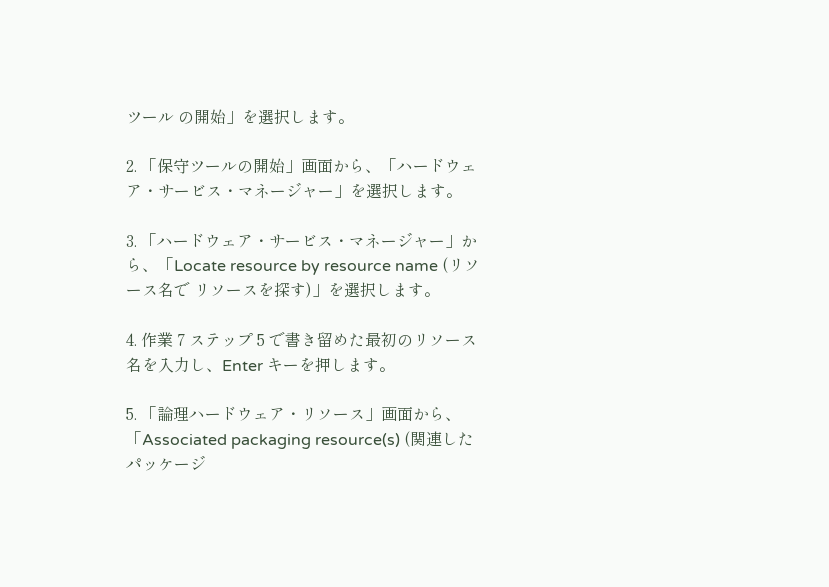ツール の開始」を選択します。

2. 「保守ツールの開始」画面から、「ハードウェア・サービス・マネージャー」を選択します。

3. 「ハードウェア・サービス・マネージャー」から、「Locate resource by resource name (リソース名で リソースを探す)」を選択します。

4. 作業 7 ステップ 5 で書き留めた最初のリソース名を入力し、Enter キーを押します。

5. 「論理ハードウェア・リソース」画面から、「Associated packaging resource(s) (関連したパッケージ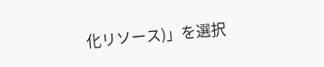化リソース)」を選択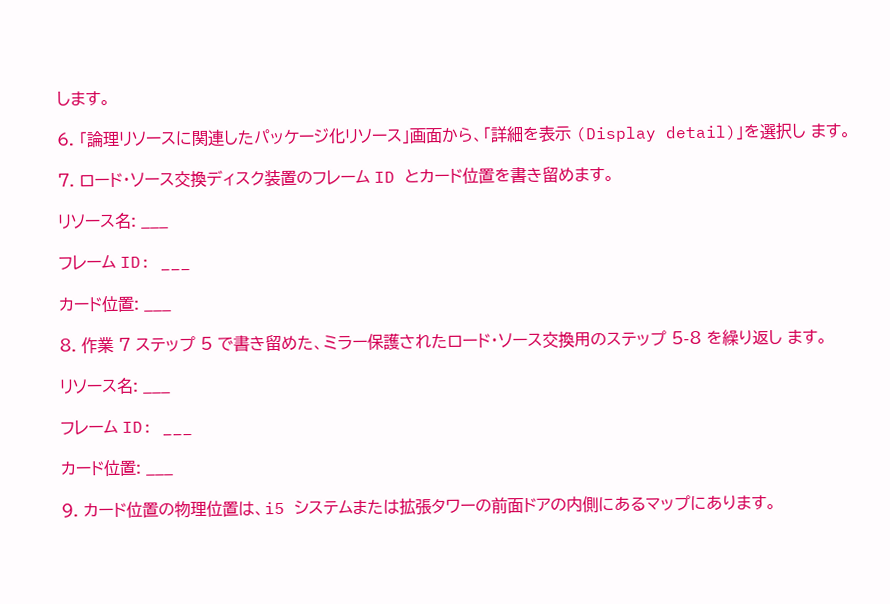します。

6. 「論理リソースに関連したパッケージ化リソース」画面から、「詳細を表示 (Display detail)」を選択し ます。

7. ロード・ソース交換ディスク装置のフレーム ID とカード位置を書き留めます。

リソース名: ___

フレーム ID: ___

カード位置: ___

8. 作業 7 ステップ 5 で書き留めた、ミラー保護されたロード・ソース交換用のステップ 5-8 を繰り返し ます。

リソース名: ___

フレーム ID: ___

カード位置: ___

9. カード位置の物理位置は、i5 システムまたは拡張タワーの前面ドアの内側にあるマップにあります。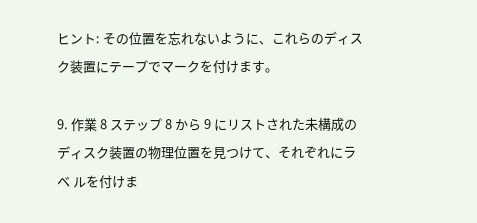ヒント: その位置を忘れないように、これらのディスク装置にテープでマークを付けます。

9. 作業 8 ステップ 8 から 9 にリストされた未構成のディスク装置の物理位置を見つけて、それぞれにラベ ルを付けま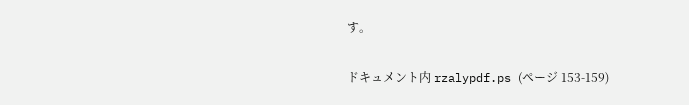す。

ドキュメント内 rzalypdf.ps (ページ 153-159)